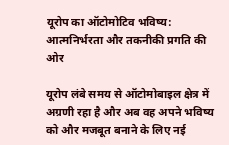यूरोप का ऑटोमोटिव भविष्य: आत्मनिर्भरता और तकनीकी प्रगति की ओर

यूरोप लंबे समय से ऑटोमोबाइल क्षेत्र में अग्रणी रहा है और अब वह अपने भविष्य को और मजबूत बनाने के लिए नई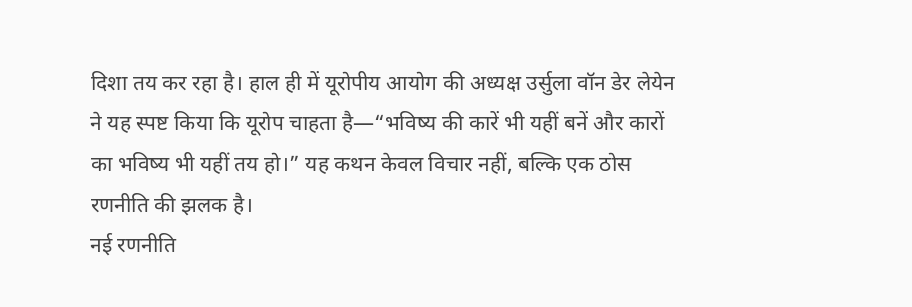दिशा तय कर रहा है। हाल ही में यूरोपीय आयोग की अध्यक्ष उर्सुला वॉन डेर लेयेन ने यह स्पष्ट किया कि यूरोप चाहता है—“भविष्य की कारें भी यहीं बनें और कारों का भविष्य भी यहीं तय हो।” यह कथन केवल विचार नहीं, बल्कि एक ठोस रणनीति की झलक है।
नई रणनीति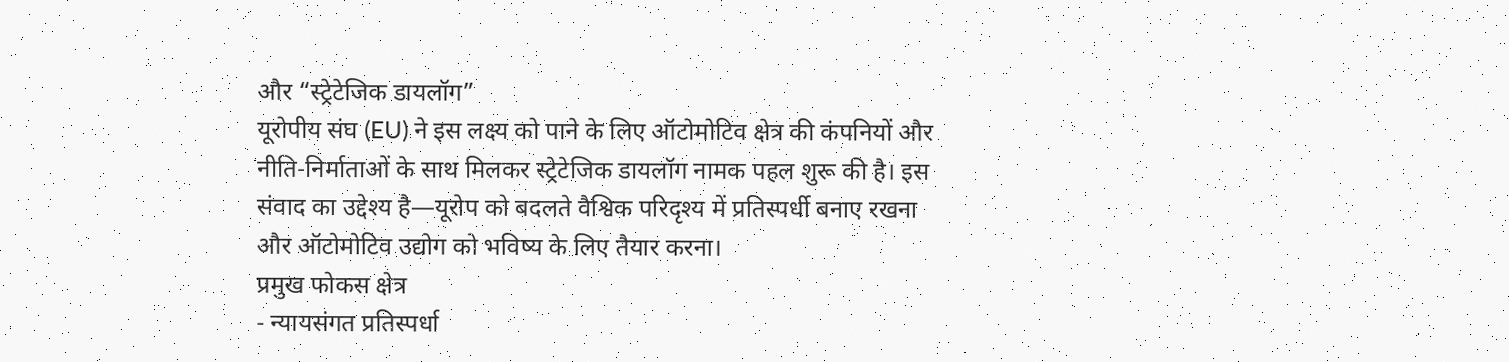और “स्ट्रेटेजिक डायलॉग”
यूरोपीय संघ (EU) ने इस लक्ष्य को पाने के लिए ऑटोमोटिव क्षेत्र की कंपनियों और नीति-निर्माताओं के साथ मिलकर स्ट्रेटेजिक डायलॉग नामक पहल शुरू की है। इस संवाद का उद्देश्य है—यूरोप को बदलते वैश्विक परिदृश्य में प्रतिस्पर्धी बनाए रखना और ऑटोमोटिव उद्योग को भविष्य के लिए तैयार करना।
प्रमुख फोकस क्षेत्र
- न्यायसंगत प्रतिस्पर्धा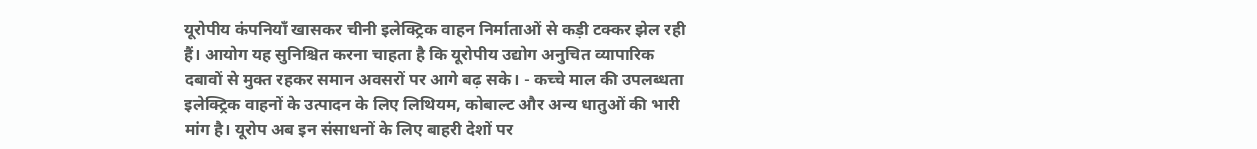यूरोपीय कंपनियाँ खासकर चीनी इलेक्ट्रिक वाहन निर्माताओं से कड़ी टक्कर झेल रही हैं। आयोग यह सुनिश्चित करना चाहता है कि यूरोपीय उद्योग अनुचित व्यापारिक दबावों से मुक्त रहकर समान अवसरों पर आगे बढ़ सके। - कच्चे माल की उपलब्धता
इलेक्ट्रिक वाहनों के उत्पादन के लिए लिथियम, कोबाल्ट और अन्य धातुओं की भारी मांग है। यूरोप अब इन संसाधनों के लिए बाहरी देशों पर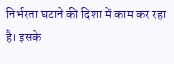निर्भरता घटाने की दिशा में काम कर रहा है। इसके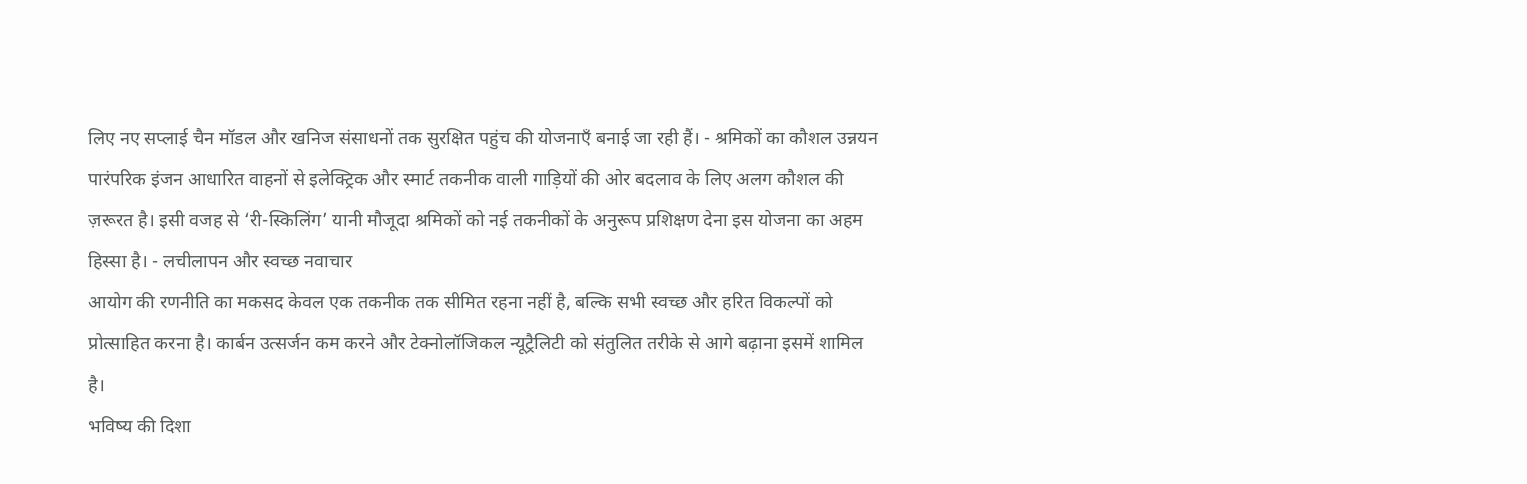लिए नए सप्लाई चैन मॉडल और खनिज संसाधनों तक सुरक्षित पहुंच की योजनाएँ बनाई जा रही हैं। - श्रमिकों का कौशल उन्नयन
पारंपरिक इंजन आधारित वाहनों से इलेक्ट्रिक और स्मार्ट तकनीक वाली गाड़ियों की ओर बदलाव के लिए अलग कौशल की ज़रूरत है। इसी वजह से ‘री-स्किलिंग’ यानी मौजूदा श्रमिकों को नई तकनीकों के अनुरूप प्रशिक्षण देना इस योजना का अहम हिस्सा है। - लचीलापन और स्वच्छ नवाचार
आयोग की रणनीति का मकसद केवल एक तकनीक तक सीमित रहना नहीं है, बल्कि सभी स्वच्छ और हरित विकल्पों को प्रोत्साहित करना है। कार्बन उत्सर्जन कम करने और टेक्नोलॉजिकल न्यूट्रैलिटी को संतुलित तरीके से आगे बढ़ाना इसमें शामिल है।
भविष्य की दिशा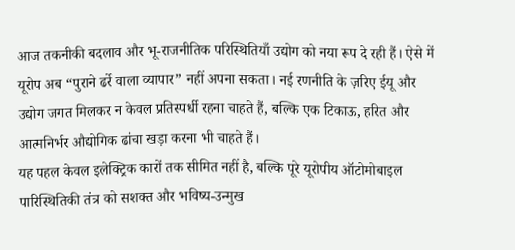आज तकनीकी बदलाव और भू-राजनीतिक परिस्थितियाँ उद्योग को नया रूप दे रही हैं। ऐसे में यूरोप अब “पुराने ढर्रे वाला व्यापार” नहीं अपना सकता। नई रणनीति के ज़रिए ईयू और उद्योग जगत मिलकर न केवल प्रतिस्पर्धी रहना चाहते हैं, बल्कि एक टिकाऊ, हरित और आत्मनिर्भर औद्योगिक ढांचा खड़ा करना भी चाहते हैं।
यह पहल केवल इलेक्ट्रिक कारों तक सीमित नहीं है, बल्कि पूरे यूरोपीय ऑटोमोबाइल पारिस्थितिकी तंत्र को सशक्त और भविष्य-उन्मुख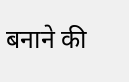बनाने की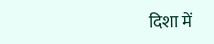दिशा में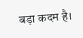बड़ा कदम है।